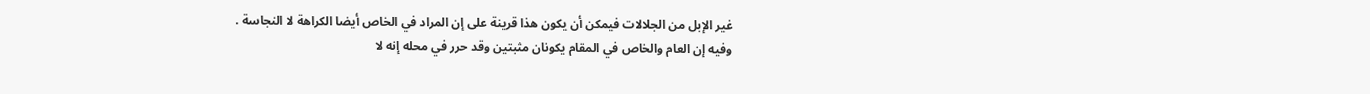غير الإبل من الجلالات فيمكن أن يكون هذا قرينة على إن المراد في الخاص أيضا الكراهة لا النجاسة .
وفيه إن العام والخاص في المقام يكونان مثبتين وقد حرر في محله إنه لا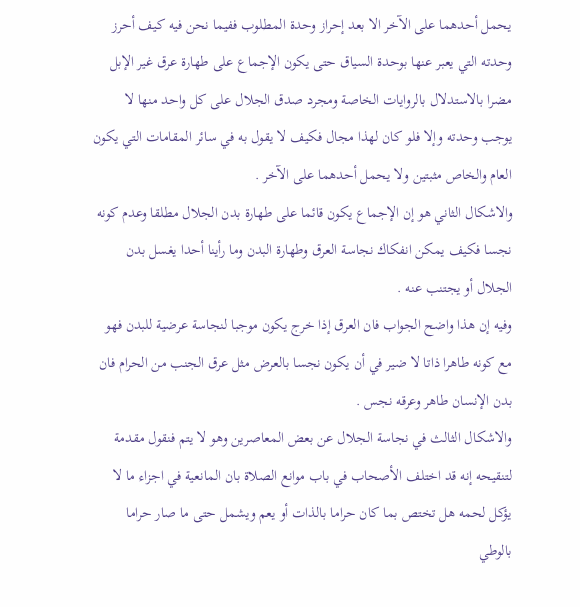يحمل أحدهما على الآخر الا بعد إحراز وحدة المطلوب ففيما نحن فيه كيف أحرز وحدته التي يعبر عنها بوحدة السياق حتى يكون الإجماع على طهارة عرق غير الإبل مضرا بالاستدلال بالروايات الخاصة ومجرد صدق الجلال على كل واحد منها لا يوجب وحدته وإلا فلو كان لهذا مجال فكيف لا يقول به في سائر المقامات التي يكون العام والخاص مثبتين ولا يحمل أحدهما على الآخر .
والاشكال الثاني هو إن الإجماع يكون قائما على طهارة بدن الجلال مطلقا وعدم كونه نجسا فكيف يمكن انفكاك نجاسة العرق وطهارة البدن وما رأينا أحدا يغسل بدن الجلال أو يجتنب عنه .
وفيه إن هذا واضح الجواب فان العرق إذا خرج يكون موجبا لنجاسة عرضية للبدن فهو مع كونه طاهرا ذاتا لا ضير في أن يكون نجسا بالعرض مثل عرق الجنب من الحرام فان بدن الإنسان طاهر وعرقه نجس .
والاشكال الثالث في نجاسة الجلال عن بعض المعاصرين وهو لا يتم فنقول مقدمة لتنقيحه إنه قد اختلف الأصحاب في باب موانع الصلاة بان المانعية في اجزاء ما لا يؤكل لحمه هل تختص بما كان حراما بالذات أو يعم ويشمل حتى ما صار حراما بالوطي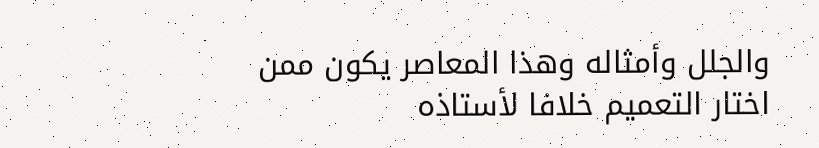والجلل وأمثاله وهذا المعاصر يكون ممن اختار التعميم خلافا لأستاذه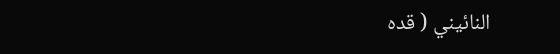النائيني ( قده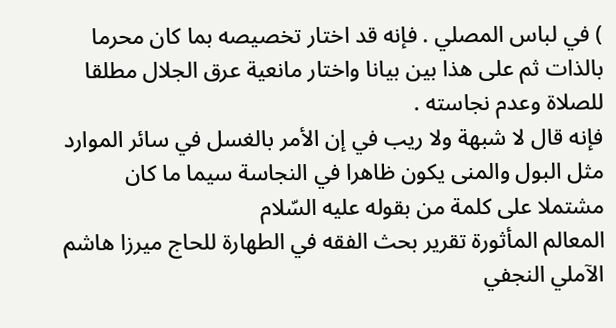) في لباس المصلي . فإنه قد اختار تخصيصه بما كان محرما بالذات ثم على هذا بين بيانا واختار مانعية عرق الجلال مطلقا للصلاة وعدم نجاسته .
فإنه قال لا شبهة ولا ريب في إن الأمر بالغسل في سائر الموارد مثل البول والمنى يكون ظاهرا في النجاسة سيما ما كان مشتملا على كلمة من بقوله عليه السّلام
المعالم المأثورة تقرير بحث الفقه في الطهارة للحاج ميرزا هاشم الآملي النجفي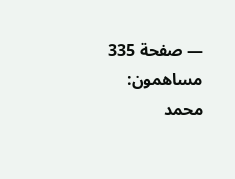— صفحة 335
مساهمون: محمد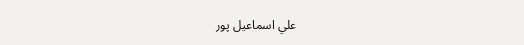علي اسماعيل پور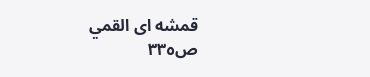قمشه اى القمي
ص٣٣٥